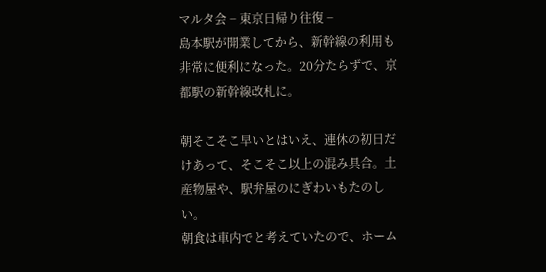マルタ会 − 東京日帰り往復 −
島本駅が開業してから、新幹線の利用も非常に便利になった。20分たらずで、京都駅の新幹線改札に。

朝そこそこ早いとはいえ、連休の初日だけあって、そこそこ以上の混み具合。土産物屋や、駅弁屋のにぎわいもたのしい。
朝食は車内でと考えていたので、ホーム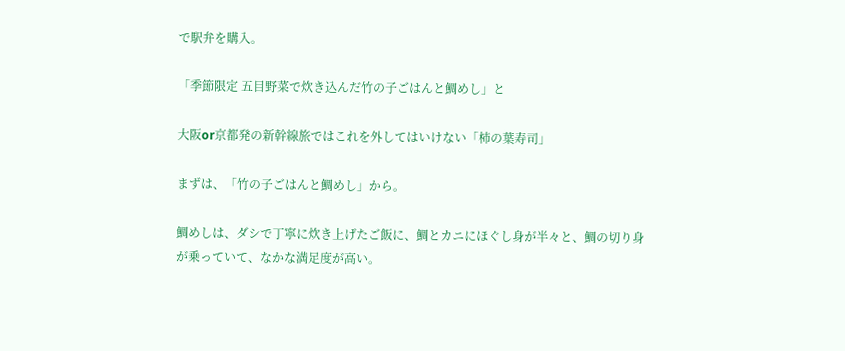で駅弁を購入。

「季節限定 五目野菜で炊き込んだ竹の子ごはんと鯛めし」と

大阪or京都発の新幹線旅ではこれを外してはいけない「柿の葉寿司」

まずは、「竹の子ごはんと鯛めし」から。

鯛めしは、ダシで丁寧に炊き上げたご飯に、鯛とカニにほぐし身が半々と、鯛の切り身が乗っていて、なかな満足度が高い。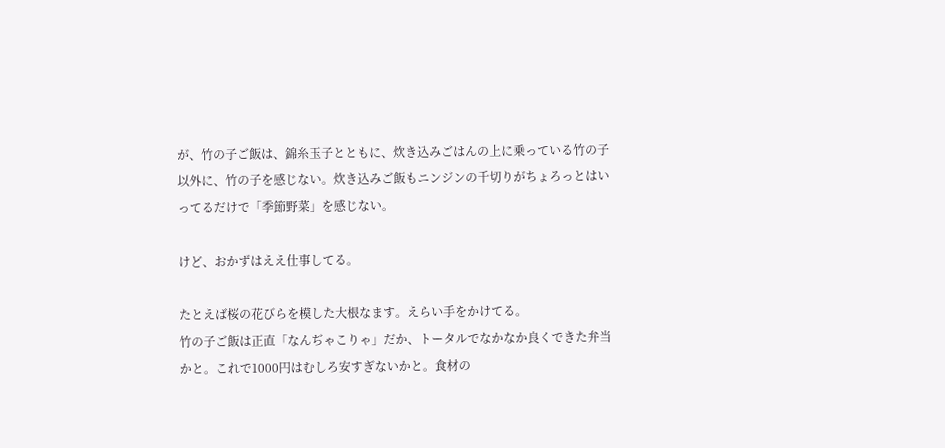が、竹の子ご飯は、錦糸玉子とともに、炊き込みごはんの上に乗っている竹の子以外に、竹の子を感じない。炊き込みご飯もニンジンの千切りがちょろっとはいってるだけで「季節野菜」を感じない。

けど、おかずはええ仕事してる。

たとえば桜の花びらを模した大根なます。えらい手をかけてる。
竹の子ご飯は正直「なんぢゃこりゃ」だか、トータルでなかなか良くできた弁当かと。これで1000円はむしろ安すぎないかと。食材の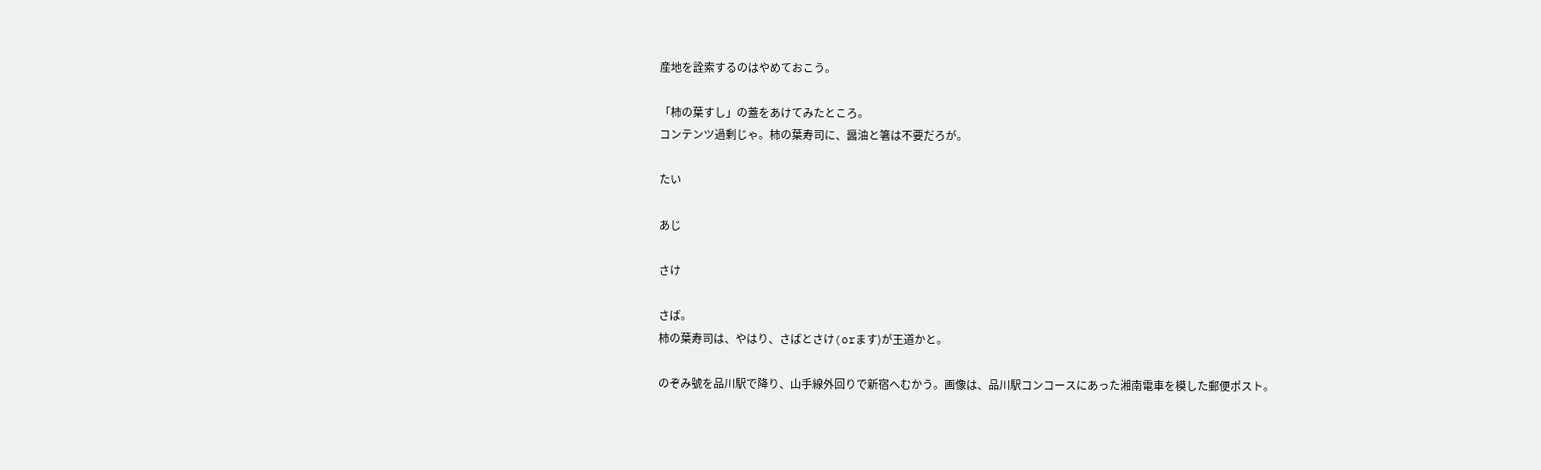産地を詮索するのはやめておこう。

「柿の葉すし」の蓋をあけてみたところ。
コンテンツ過剰じゃ。柿の葉寿司に、醤油と箸は不要だろが。

たい

あじ

さけ

さば。
柿の葉寿司は、やはり、さばとさけ(orます)が王道かと。

のぞみ號を品川駅で降り、山手線外回りで新宿へむかう。画像は、品川駅コンコースにあった湘南電車を模した郵便ポスト。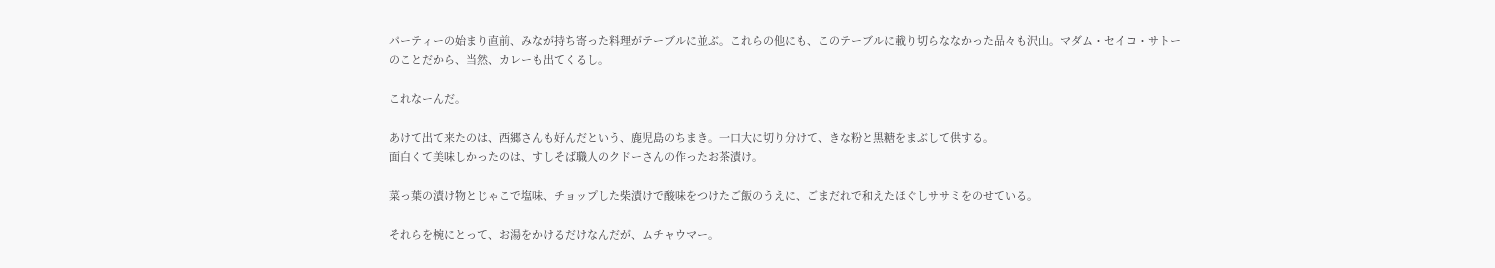パーティーの始まり直前、みなが持ち寄った料理がテーブルに並ぶ。これらの他にも、このテーブルに載り切らななかった品々も沢山。マダム・セイコ・サトーのことだから、当然、カレーも出てくるし。

これなーんだ。

あけて出て来たのは、西郷さんも好んだという、鹿児島のちまき。一口大に切り分けて、きな粉と黒糖をまぶして供する。
面白くて美味しかったのは、すしそば職人のクドーさんの作ったお茶漬け。

菜っ葉の漬け物とじゃこで塩味、チョップした柴漬けで酸味をつけたご飯のうえに、ごまだれで和えたほぐしササミをのせている。

それらを椀にとって、お湯をかけるだけなんだが、ムチャウマー。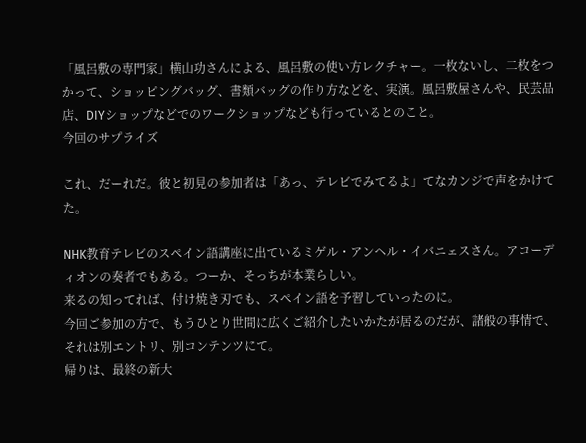「風呂敷の専門家」横山功さんによる、風呂敷の使い方レクチャー。一枚ないし、二枚をつかって、ショッピングバッグ、書類バッグの作り方などを、実演。風呂敷屋さんや、民芸品店、DIYショップなどでのワークショップなども行っているとのこと。
今回のサプライズ

これ、だーれだ。彼と初見の参加者は「あっ、テレビでみてるよ」てなカンジで声をかけてた。

NHK教育テレビのスペイン語講座に出ているミゲル・アンヘル・イバニェスさん。アコーディオンの奏者でもある。つーか、そっちが本業らしい。
来るの知ってれば、付け焼き刃でも、スペイン語を予習していったのに。
今回ご参加の方で、もうひとり世間に広くご紹介したいかたが居るのだが、諸般の事情で、それは別エントリ、別コンテンツにて。
帰りは、最終の新大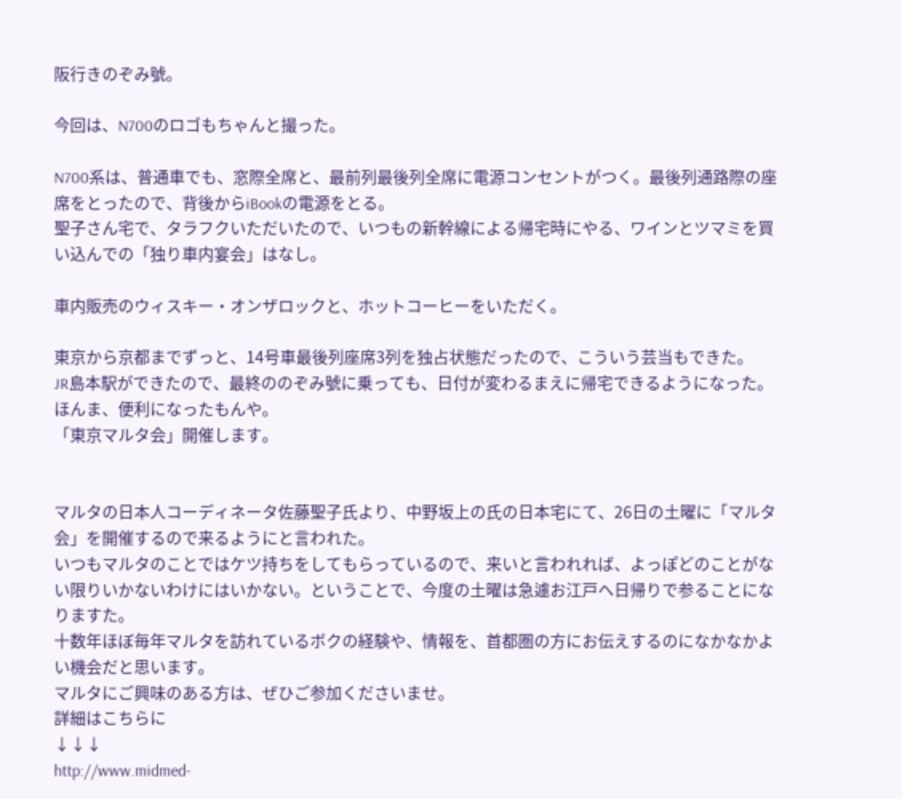阪行きのぞみ號。

今回は、N700のロゴもちゃんと撮った。

N700系は、普通車でも、窓際全席と、最前列最後列全席に電源コンセントがつく。最後列通路際の座席をとったので、背後からiBookの電源をとる。
聖子さん宅で、タラフクいただいたので、いつもの新幹線による帰宅時にやる、ワインとツマミを買い込んでの「独り車内宴会」はなし。

車内販売のウィスキー・オンザロックと、ホットコーヒーをいただく。

東京から京都までずっと、14号車最後列座席3列を独占状態だったので、こういう芸当もできた。
JR島本駅ができたので、最終ののぞみ號に乗っても、日付が変わるまえに帰宅できるようになった。ほんま、便利になったもんや。
「東京マルタ会」開催します。


マルタの日本人コーディネータ佐藤聖子氏より、中野坂上の氏の日本宅にて、26日の土曜に「マルタ会」を開催するので来るようにと言われた。
いつもマルタのことではケツ持ちをしてもらっているので、来いと言われれば、よっぽどのことがない限りいかないわけにはいかない。ということで、今度の土曜は急遽お江戸へ日帰りで参ることになりますた。
十数年ほぼ毎年マルタを訪れているボクの経験や、情報を、首都圏の方にお伝えするのになかなかよい機会だと思います。
マルタにご興味のある方は、ぜひご参加くださいませ。
詳細はこちらに
↓↓↓
http://www.midmed-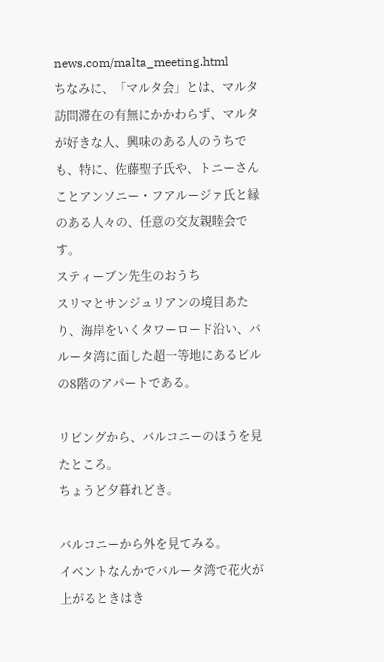news.com/malta_meeting.html
ちなみに、「マルタ会」とは、マルタ訪問滞在の有無にかかわらず、マルタが好きな人、興味のある人のうちでも、特に、佐藤聖子氏や、トニーさんことアンソニー・フアルージァ氏と縁のある人々の、任意の交友親睦会です。
スティーブン先生のおうち
スリマとサンジュリアンの境目あたり、海岸をいくタワーロード沿い、バルータ湾に面した超一等地にあるビルの8階のアパートである。

リビングから、バルコニーのほうを見たところ。
ちょうど夕暮れどき。

バルコニーから外を見てみる。
イベントなんかでバルータ湾で花火が上がるときはき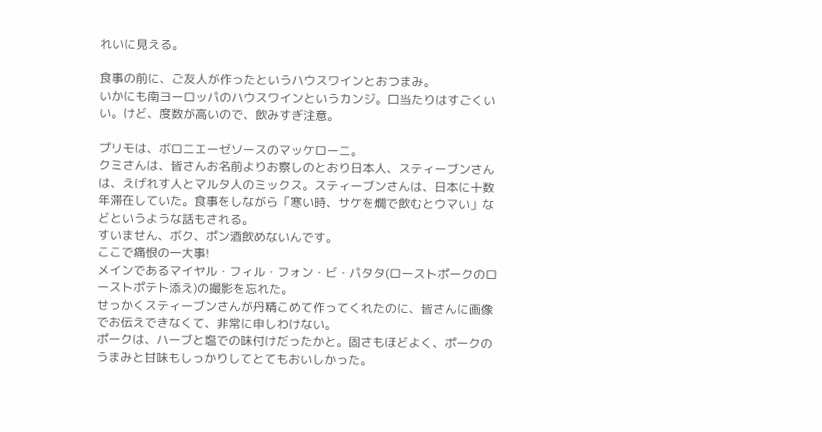れいに見える。

食事の前に、ご友人が作ったというハウスワインとおつまみ。
いかにも南ヨーロッパのハウスワインというカンジ。口当たりはすごくいい。けど、度数が高いので、飲みすぎ注意。

プリモは、ボロニエーゼソースのマッケローニ。
クミさんは、皆さんお名前よりお察しのとおり日本人、スティーブンさんは、えげれす人とマルタ人のミックス。スティーブンさんは、日本に十数年滞在していた。食事をしながら「寒い時、サケを燗で飲むとウマい」などというような話もされる。
すいません、ボク、ポン酒飲めないんです。
ここで痛恨の一大事!
メインであるマイヤル・フィル・フォン・ビ・パタタ(ローストポークのローストポテト添え)の撮影を忘れた。
せっかくスティーブンさんが丹精こめて作ってくれたのに、皆さんに画像でお伝えできなくて、非常に申しわけない。
ポークは、ハーブと塩での味付けだったかと。固さもほどよく、ポークのうまみと甘味もしっかりしてとてもおいしかった。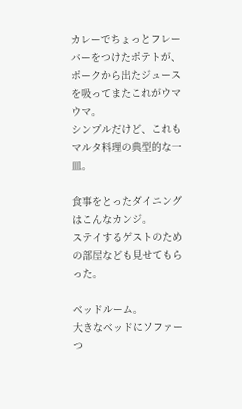カレーでちょっとフレーバーをつけたポテトが、ポークから出たジュースを吸ってまたこれがウマウマ。
シンプルだけど、これもマルタ料理の典型的な一皿。

食事をとったダイニングはこんなカンジ。
ステイするゲストのための部屋なども見せてもらった。

ベッドルーム。
大きなベッドにソファーつ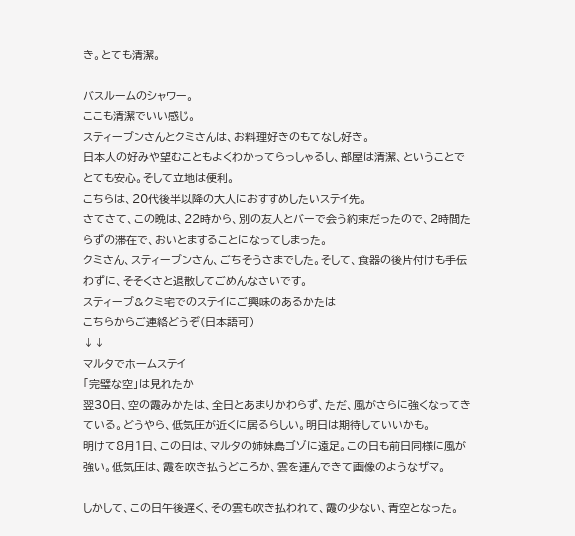き。とても清潔。

バスルームのシャワー。
ここも清潔でいい感じ。
スティーブンさんとクミさんは、お料理好きのもてなし好き。
日本人の好みや望むこともよくわかってらっしゃるし、部屋は清潔、ということでとても安心。そして立地は便利。
こちらは、20代後半以降の大人におすすめしたいステイ先。
さてさて、この晩は、22時から、別の友人とバーで会う約束だったので、2時間たらずの滞在で、おいとますることになってしまった。
クミさん、スティーブンさん、ごちそうさまでした。そして、食器の後片付けも手伝わずに、そそくさと退散してごめんなさいです。
スティーブ&クミ宅でのステイにご興味のあるかたは
こちらからご連絡どうぞ(日本語可)
↓↓
マルタでホームステイ
「完璧な空」は見れたか
翌30日、空の霞みかたは、全日とあまりかわらず、ただ、風がさらに強くなってきている。どうやら、低気圧が近くに居るらしい。明日は期待していいかも。
明けて8月1日、この日は、マルタの姉妹島ゴゾに遠足。この日も前日同様に風が強い。低気圧は、霞を吹き払うどころか、雲を運んできて画像のようなザマ。

しかして、この日午後遅く、その雲も吹き払われて、霞の少ない、青空となった。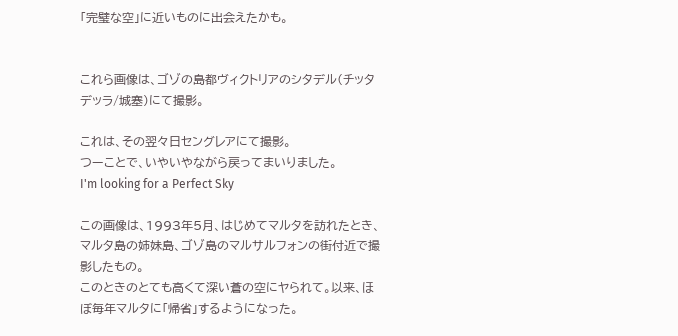「完璧な空」に近いものに出会えたかも。


これら画像は、ゴゾの島都ヴィクトリアのシタデル(チッタデッラ/城塞)にて撮影。

これは、その翌々日セングレアにて撮影。
つーことで、いやいやながら戻ってまいりました。
I'm looking for a Perfect Sky

この画像は、1993年5月、はじめてマルタを訪れたとき、マルタ島の姉妹島、ゴゾ島のマルサルフォンの街付近で撮影したもの。
このときのとても高くて深い蒼の空にヤられて。以来、ほぼ毎年マルタに「帰省」するようになった。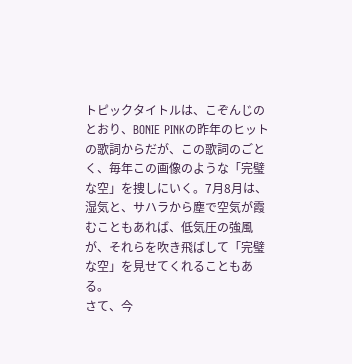トピックタイトルは、こぞんじのとおり、BONIE PINKの昨年のヒットの歌詞からだが、この歌詞のごとく、毎年この画像のような「完璧な空」を捜しにいく。7月8月は、湿気と、サハラから塵で空気が霞むこともあれば、低気圧の強風が、それらを吹き飛ばして「完璧な空」を見せてくれることもある。
さて、今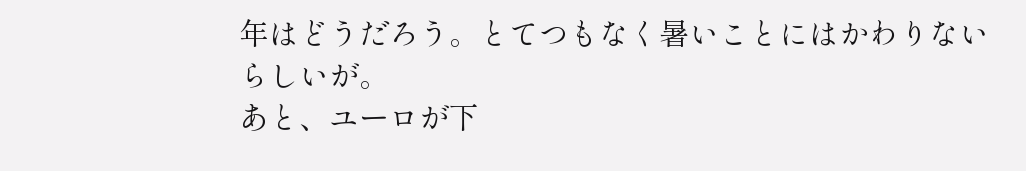年はどうだろう。とてつもなく暑いことにはかわりないらしいが。
あと、ユーロが下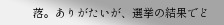落。ありがたいが、選挙の結果でど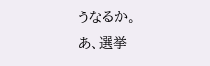うなるか。
あ、選挙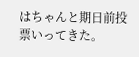はちゃんと期日前投票いってきた。